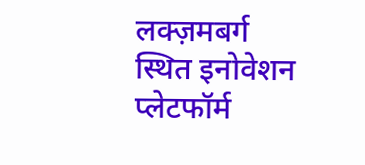लक्ज़मबर्ग स्थित इनोवेशन प्लेटफॉर्म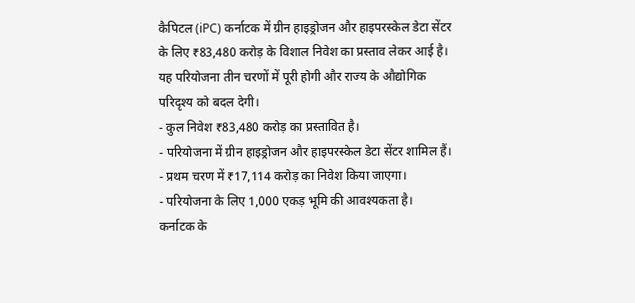कैपिटल (iPC) कर्नाटक में ग्रीन हाइड्रोजन और हाइपरस्केल डेटा सेंटर के लिए ₹83,480 करोड़ के विशाल निवेश का प्रस्ताव लेकर आई है। यह परियोजना तीन चरणों में पूरी होगी और राज्य के औद्योगिक परिदृश्य को बदल देगी।
- कुल निवेश ₹83,480 करोड़ का प्रस्तावित है।
- परियोजना में ग्रीन हाइड्रोजन और हाइपरस्केल डेटा सेंटर शामिल हैं।
- प्रथम चरण में ₹17,114 करोड़ का निवेश किया जाएगा।
- परियोजना के लिए 1,000 एकड़ भूमि की आवश्यकता है।
कर्नाटक के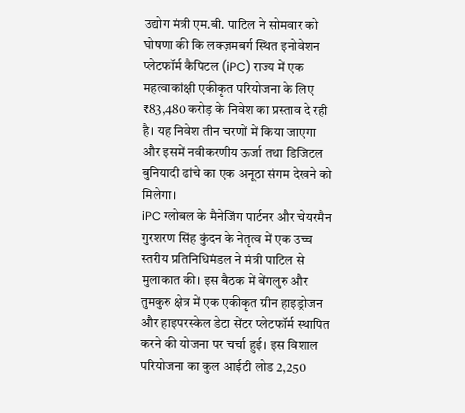उद्योग मंत्री एम.बी. पाटिल ने सोमवार को घोषणा की कि लक्ज़मबर्ग स्थित इनोवेशन प्लेटफॉर्म कैपिटल (iPC) राज्य में एक महत्वाकांक्षी एकीकृत परियोजना के लिए ₹83,480 करोड़ के निवेश का प्रस्ताव दे रही है। यह निवेश तीन चरणों में किया जाएगा और इसमें नवीकरणीय ऊर्जा तथा डिजिटल बुनियादी ढांचे का एक अनूठा संगम देखने को मिलेगा।
iPC ग्लोबल के मैनेजिंग पार्टनर और चेयरमैन गुरशरण सिंह कुंदन के नेतृत्व में एक उच्च स्तरीय प्रतिनिधिमंडल ने मंत्री पाटिल से मुलाकात की। इस बैठक में बेंगलुरु और तुमकुरु क्षेत्र में एक एकीकृत ग्रीन हाइड्रोजन और हाइपरस्केल डेटा सेंटर प्लेटफॉर्म स्थापित करने की योजना पर चर्चा हुई। इस विशाल परियोजना का कुल आईटी लोड 2,250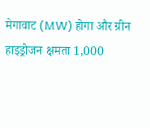मेगावाट (MW) होगा और ग्रीन हाइड्रोजन क्षमता 1,000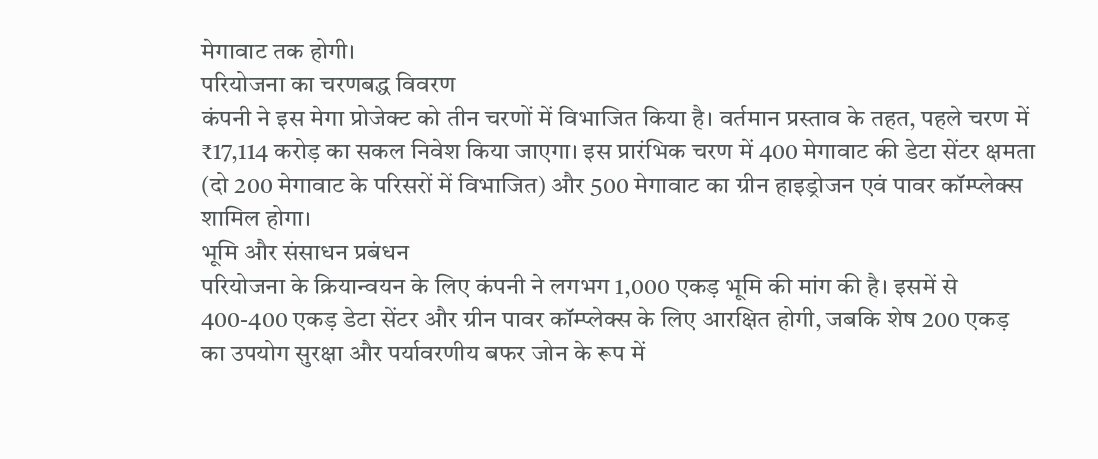मेगावाट तक होगी।
परियोजना का चरणबद्ध विवरण
कंपनी ने इस मेगा प्रोजेक्ट को तीन चरणों में विभाजित किया है। वर्तमान प्रस्ताव के तहत, पहले चरण में ₹17,114 करोड़ का सकल निवेश किया जाएगा। इस प्रारंभिक चरण में 400 मेगावाट की डेटा सेंटर क्षमता (दो 200 मेगावाट के परिसरों में विभाजित) और 500 मेगावाट का ग्रीन हाइड्रोजन एवं पावर कॉम्प्लेक्स शामिल होगा।
भूमि और संसाधन प्रबंधन
परियोजना के क्रियान्वयन के लिए कंपनी ने लगभग 1,000 एकड़ भूमि की मांग की है। इसमें से 400-400 एकड़ डेटा सेंटर और ग्रीन पावर कॉम्प्लेक्स के लिए आरक्षित होगी, जबकि शेष 200 एकड़ का उपयोग सुरक्षा और पर्यावरणीय बफर जोन के रूप में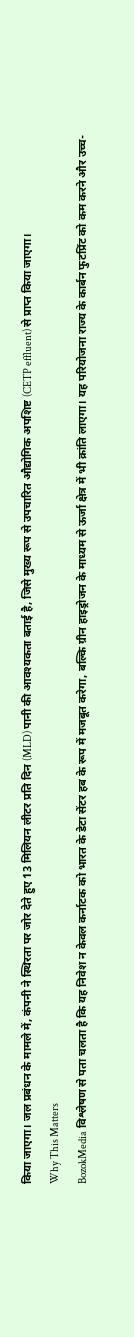किया जाएगा। जल प्रबंधन के मामले में, कंपनी ने स्थिरता पर जोर देते हुए 13 मिलियन लीटर प्रति दिन (MLD) पानी की आवश्यकता बताई है, जिसे मुख्य रूप से उपचारित औद्योगिक अपशिष्ट (CETP effluent) से प्राप्त किया जाएगा।
Why This Matters
BozokMedia विश्लेषण से पता चलता है कि यह निवेश न केवल कर्नाटक को भारत के डेटा सेंटर हब के रूप में मजबूत करेगा, बल्कि ग्रीन हाइड्रोजन के माध्यम से ऊर्जा क्षेत्र में भी क्रांति लाएगा। यह परियोजना राज्य के कार्बन फुटप्रिंट को कम करने और उच्च-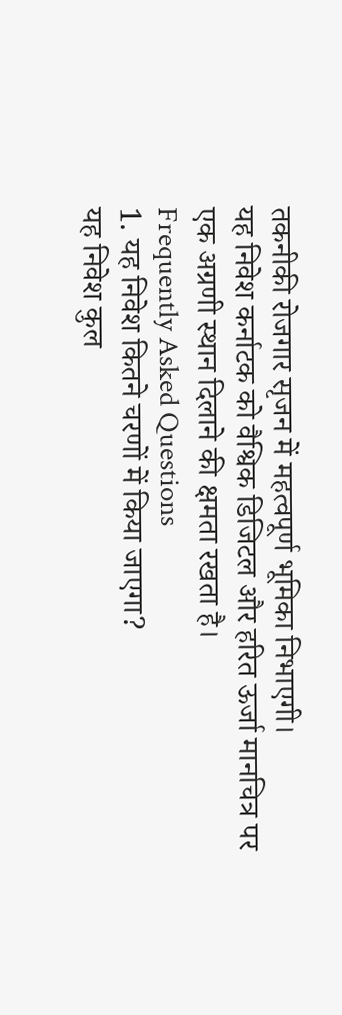तकनीकी रोजगार सृजन में महत्वपूर्ण भूमिका निभाएगी।
यह निवेश कर्नाटक को वैश्विक डिजिटल और हरित ऊर्जा मानचित्र पर एक अग्रणी स्थान दिलाने की क्षमता रखता है।
Frequently Asked Questions
1. यह निवेश कितने चरणों में किया जाएगा?
यह निवेश कुल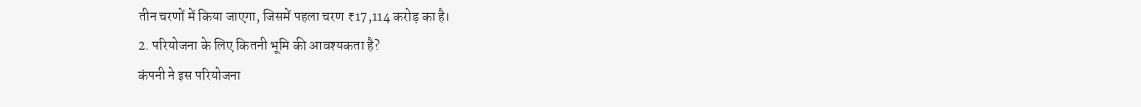तीन चरणों में किया जाएगा, जिसमें पहला चरण ₹17,114 करोड़ का है।
2. परियोजना के लिए कितनी भूमि की आवश्यकता है?
कंपनी ने इस परियोजना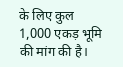के लिए कुल 1,000 एकड़ भूमि की मांग की है।